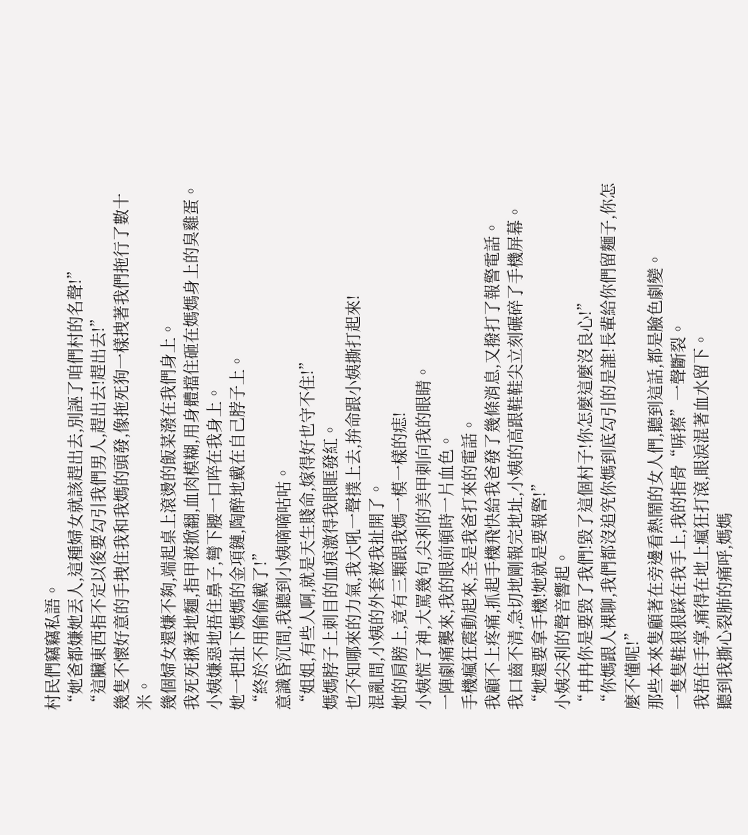村民們竊竊私語。
“她爸都嫌她丟人,這種婦女就該趕出去,別誣了咱們村的名聲!”
“這臟東西指不定以後要勾引我們男人,趕出去!趕出去!”
幾隻不懷好意的手拽住我和我媽的頭發,像拖死狗一樣拽著我們拖行了數十米。
幾個婦女還嫌不夠,端起桌上滾燙的飯菜潑在我們身上。
我死死揪著地麵,指甲被掀翻,血肉模糊,用身體擋住砸在媽媽身上的臭雞蛋。
小姨嫌惡地捂住鼻子,彎下腰一口啐在我身上。
她一把扯下媽媽的金項鏈,陶醉地戴在自己脖子上。
“終於不用偷偷戴了!”
意識昏沉間,我聽到小姨嘀嘀咕咕。
“姐姐,有些人啊,就是天生賤命,嫁得好也守不住!”
媽媽脖子上刺目的血痕激得我眼眶發紅。
也不知哪來的力氣,我大吼一聲撲上去,拚命跟小姨撕打起來!
混亂間,小姨的外套被我扯開了。
她的肩膀上,竟有三顆跟我媽一模一樣的痣!
小姨慌了神,大罵幾句,尖利的美甲刺向我的眼睛。
一陣劇痛襲來,我的眼前頓時一片血色。
手機瘋狂震動起來,全是我爸打來的電話。
我顧不上疼痛,抓起手機飛快給我爸發了幾條消息,又撥打了報警電話。
我口齒不清,急切地剛報完地址,小姨的高跟鞋鞋尖立刻碾碎了手機屏幕。
“她還要拿手機!她就是要報警!”
小姨尖利的聲音響起。
“冉冉你是要毀了我們!毀了這個村子!你怎麼這麼沒良心!”
“你媽跟人裸聊,我們都沒追究你媽到底勾引的是誰!長輩給你們留麵子,你怎麼不懂呢!”
那些本來隻顧著在旁邊看熱鬧的女人們,聽到這話,都是臉色劇變。
一隻隻鞋狠狠踩在我手上,我的指骨“哢擦”一聲斷裂。
我捂住手掌,痛得在地上瘋狂打滾,眼淚混著血水留下。
聽到我撕心裂肺的痛呼,媽媽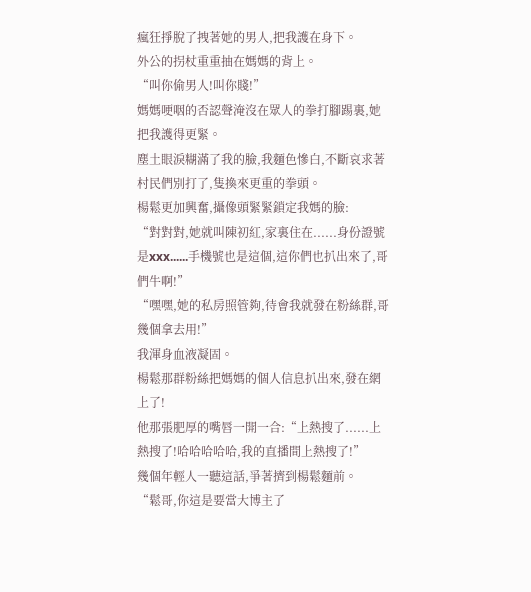瘋狂掙脫了拽著她的男人,把我護在身下。
外公的拐杖重重抽在媽媽的背上。
“叫你偷男人!叫你賤!”
媽媽哽咽的否認聲淹沒在眾人的拳打腳踢裏,她把我護得更緊。
塵土眼淚糊滿了我的臉,我麵色慘白,不斷哀求著村民們別打了,隻換來更重的拳頭。
楊鬆更加興奮,攝像頭緊緊鎖定我媽的臉:
“對對對,她就叫陳初紅,家裏住在......身份證號是xxx......手機號也是這個,這你們也扒出來了,哥們牛啊!”
“嘿嘿,她的私房照管夠,待會我就發在粉絲群,哥幾個拿去用!”
我渾身血液凝固。
楊鬆那群粉絲把媽媽的個人信息扒出來,發在網上了!
他那張肥厚的嘴唇一開一合:“上熱搜了......上熱搜了!哈哈哈哈哈,我的直播間上熱搜了!”
幾個年輕人一聽這話,爭著擠到楊鬆麵前。
“鬆哥,你這是要當大博主了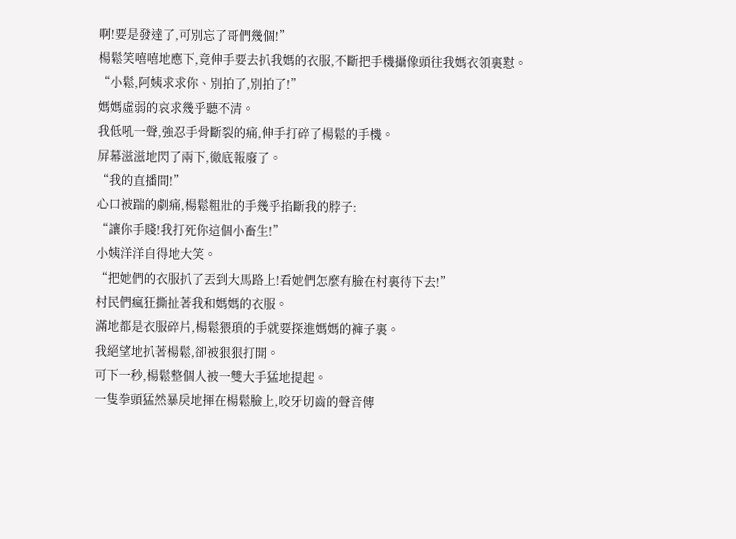啊!要是發達了,可別忘了哥們幾個!”
楊鬆笑嘻嘻地應下,竟伸手要去扒我媽的衣服,不斷把手機攝像頭往我媽衣領裏懟。
“小鬆,阿姨求求你、別拍了,別拍了!”
媽媽虛弱的哀求幾乎聽不清。
我低吼一聲,強忍手骨斷裂的痛,伸手打碎了楊鬆的手機。
屏幕滋滋地閃了兩下,徹底報廢了。
“我的直播間!”
心口被踹的劇痛,楊鬆粗壯的手幾乎掐斷我的脖子:
“讓你手賤!我打死你這個小畜生!”
小姨洋洋自得地大笑。
“把她們的衣服扒了丟到大馬路上!看她們怎麼有臉在村裏待下去!”
村民們瘋狂撕扯著我和媽媽的衣服。
滿地都是衣服碎片,楊鬆猥瑣的手就要探進媽媽的褲子裏。
我絕望地扒著楊鬆,卻被狠狠打開。
可下一秒,楊鬆整個人被一雙大手猛地提起。
一隻拳頭猛然暴戾地揮在楊鬆臉上,咬牙切齒的聲音傳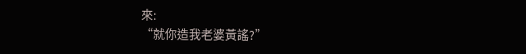來:
“就你造我老婆黃謠?”